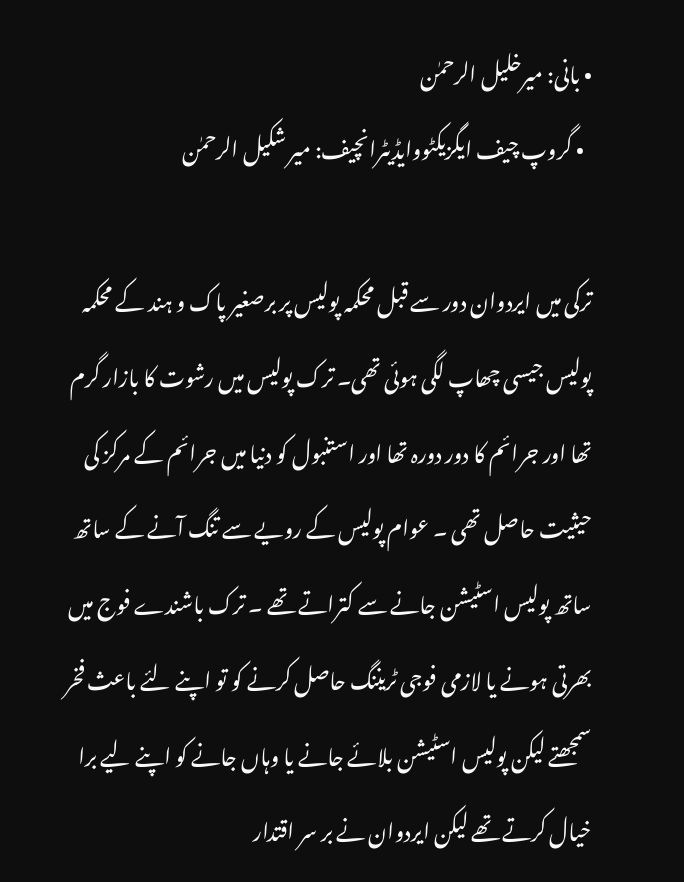• بانی: میرخلیل الرحمٰن
  • گروپ چیف ایگزیکٹووایڈیٹرانچیف: میر شکیل الرحمٰن

ترکی میں ایردوان دور سے قبل محکمہ پولیس پر برصغیر پاک و ہند کے محکمہ پولیس جیسی چھاپ لگی ہوئی تھی۔ ترک پولیس میں رشوت کا بازار گرم تھا اور جرائم کا دور دورہ تھا اور استنبول کو دنیا میں جرائم کے مرکز کی حیثیت حاصل تھی ۔ عوام پولیس کے رویے سے تنگ آنے کے ساتھ ساتھ پولیس اسٹیشن جانے سے کتراتے تھے ۔ ترک باشندے فوج میں بھرتی ہونے یا لازمی فوجی ٹریننگ حاصل کرنے کو تو اپنے لئے باعث فخر سمجھتے لیکن پولیس اسٹیشن بلائے جانے یا وہاں جانے کو اپنے لیے برا خیال کرتے تھے لیکن ایردوان نے بر سر اقتدار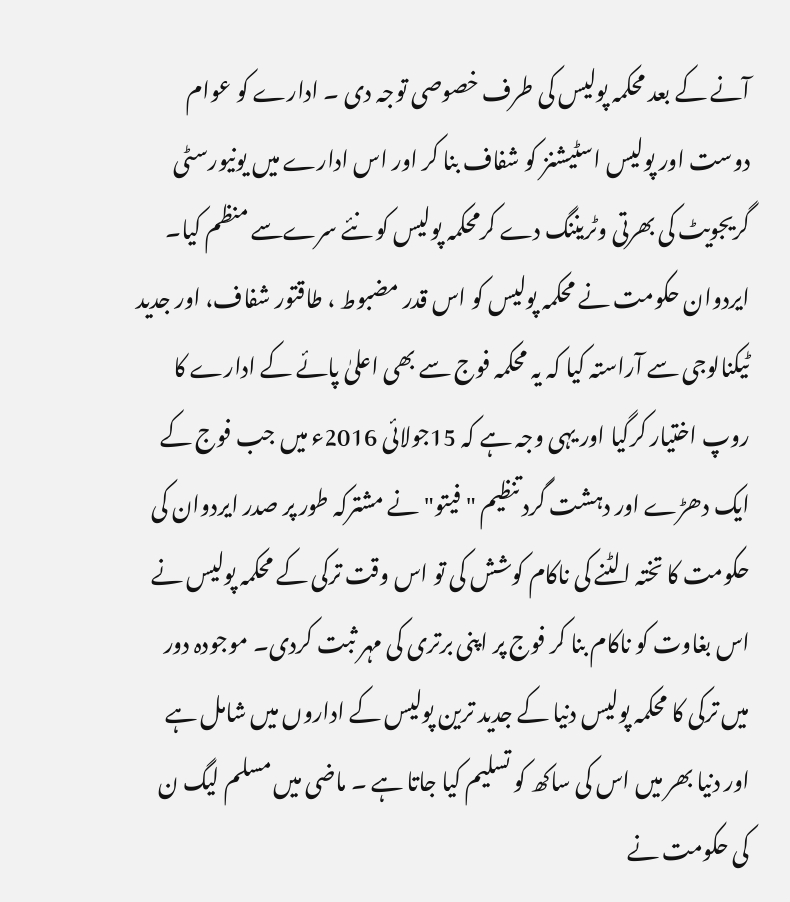آنے کے بعد محکمہ پولیس کی طرف خصوصی توجہ دی ۔ ادارے کو عوام دوست اور پولیس اسٹیشنز کو شفاف بنا کر اور اس ادارے میں یونیورسٹی گریجویٹ کی بھرتی وٹریننگ دے کرمحکمہ پولیس کو نئے سرےسے منظم کیا۔ ایردوان حکومت نے محکمہ پولیس کو اس قدر مضبوط ، طاقتور شفاف، اور جدید ٹیکنالوجی سے آراستہ کیا کہ یہ محکمہ فوج سے بھی اعلیٰ پائے کے ادارے کا روپ اختیار کرگیا اور یہی وجہ ہے کہ 15جولائی 2016ء میں جب فوج کے ایک دھڑے اور دہشت گرد تنظیم " فیتو" نے مشترکہ طور پر صدر ایردوان کی حکومت کا تختہ الٹنے کی ناکام کوشش کی تو اس وقت ترکی کے محکمہ پولیس نے اس بغاوت کو ناکام بنا کر فوج پر اپنی برتری کی مہر ثبت کردی۔ موجودہ دور میں ترکی کا محکمہ پولیس دنیا کے جدید ترین پولیس کے اداروں میں شامل ہے اور دنیا بھر میں اس کی ساکھ کو تسلیم کیا جاتا ہے ۔ ماضی میں مسلم لیگ ن کی حکومت نے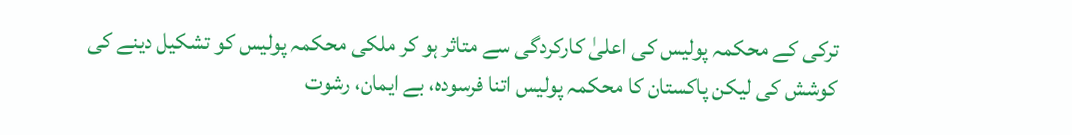ترکی کے محکمہ پولیس کی اعلیٰ کارکردگی سے متاثر ہو کر ملکی محکمہ پولیس کو تشکیل دینے کی کوشش کی لیکن پاکستان کا محکمہ پولیس اتنا فرسودہ، بے ایمان، رشوت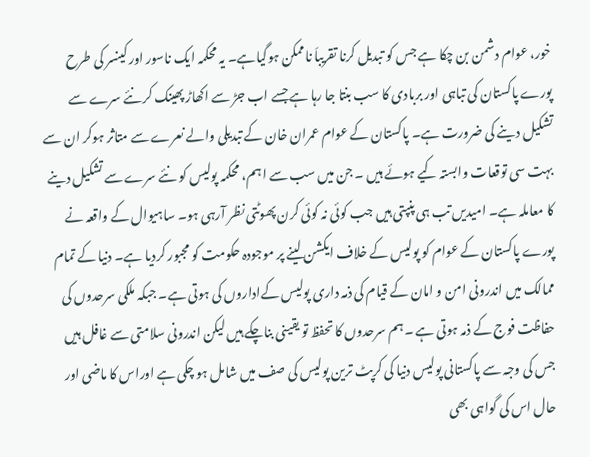خور، عوام دشمن بن چکا ہے جس کو تبدیل کرنا تقریباَ ناممکن ہوگیاہے۔ یہ محکمہ ایک ناسور اور کینسر کی طرح پورے پاکستان کی تباہی اور بربادی کا سب بنتا جا رہا ہے جسے اب جڑ سے اکھاڑ پھینک کر نئے سرے سے تشکیل دینے کی ضرورت ہے۔ پاکستان کے عوام عمران خان کے تبدیلی والے نعرے سے متاثر ہوکر ان سے بہت سی توقعات وابستہ کیے ہوئے ہیں ۔ جن میں سب سے اہم، محکمہ پولیس کو نئے سرے سے تشکیل دینے کا معاملہ ہے۔ امیدیں تب ہی پنپتی ہیں جب کوئی نہ کوئی کرن پھوٹتی نظر آرہی ہو۔ ساہیوال کے واقعہ نے پورے پاکستان کے عوام کو پولیس کے خلاف ایکشن لینے پر موجودہ حکومت کو مجبور کردیا ہے۔ دنیا کے تمام ممالک میں اندرونی امن و امان کے قیام کی ذمہ داری پولیس کےاداروں کی ہوتی ہے۔ جبکہ ملکی سرحدوں کی حفاظت فوج کے ذمہ ہوتی ہے ۔ہم سرحدوں کا تحفظ تو یقینی بناچکے ہیں لیکن اندرونی سلامتی سے غافل ہیں جس کی وجہ سے پاکستانی پولیس دنیا کی کرپٹ ترین پولیس کی صف میں شامل ہو چکی ہے اوراس کا ماضی اور حال اس کی گواہی بھی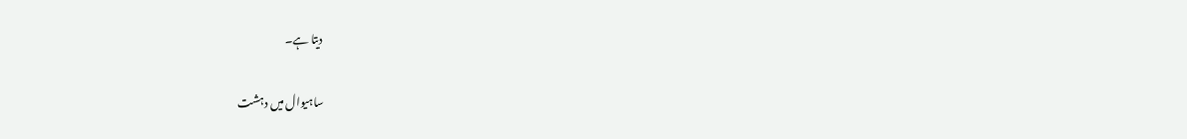دیتا ہے۔

ساہیوال میں دہشت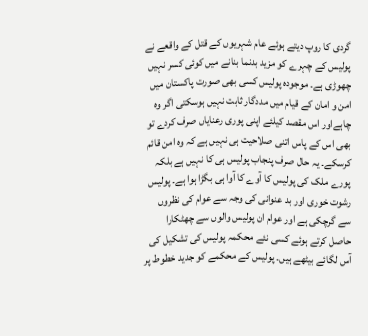گردی کا روپ دیتے ہوئے عام شہریوں کے قتل کے واقعے نے پولیس کے چہرے کو مزید بدنما بنانے میں کوئی کسر نہیں چھوڑی ہے۔ موجودہ پولیس کسی بھی صورت پاکستان میں امن و امان کے قیام میں مددگار ثابت نہیں ہوسکتی اگر وہ چاہےاور اس مقصد کیلئے اپنی پوری رعنایاں صرف کردے تو بھی اس کے پاس اتنی صلاحیت ہی نہیں ہے کہ وہ امن قائم کرسکے۔ یہ حال صرف پنجاب پولیس ہی کا نہیں ہے بلکہ پورے ملک کی پولیس کا آوے کا آوا ہی بگڑا ہوا ہے۔ پولیس رشوت خوری اور بد عنوانی کی وجہ سے عوام کی نظروں سے گرچکی ہے اور عوام ان پولیس والوں سے چھٹکارا حاصل کرتے ہوئے کسی نئے محکمہ پولیس کی تشکیل کی آس لگائے بیٹھے ہیں۔ پولیس کے محکمے کو جدید خطوط پر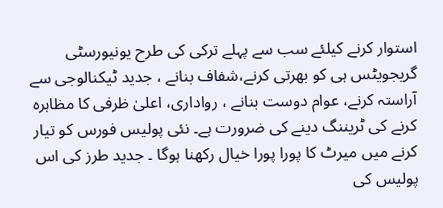استوار کرنے کیلئے سب سے پہلے ترکی کی طرح یونیورسٹی گریجویٹس ہی کو بھرتی کرنے،شفاف بنانے ، جدید ٹیکنالوجی سے آراستہ کرنے، عوام دوست بنانے ، رواداری، اعلیٰ ظرفی کا مظاہرہ کرنے کی ٹریننگ دینے کی ضرورت ہے۔ نئی پولیس فورس کو تیار کرنے میں میرٹ کا پورا پورا خیال رکھنا ہوگا ۔ جدید طرز کی اس پولیس کی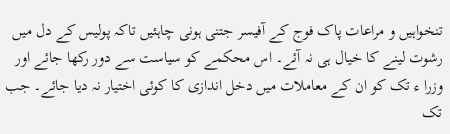تنخواہیں و مراعات پاک فوج کے آفیسر جتنی ہونی چاہئیں تاکہ پولیس کے دل میں رشوت لینے کا خیال ہی نہ آئے۔ اس محکمے کو سیاست سے دور رکھا جائے اور وزرا ء تک کو ان کے معاملات میں دخل اندازی کا کوئی اختیار نہ دیا جائے۔ جب تک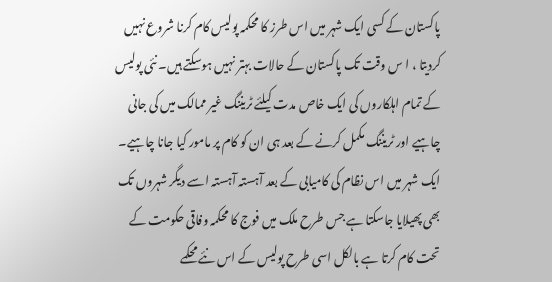پاکستان کے کسی ایک شہر میں اس طرز کا محکمہ پولیس کام کرنا شروع نہیں کردیتا ، ا س وقت تک پاکستان کے حالات بہتر نہیں ہوسکتے ہیں۔ نئی پولیس کے تمام اہلکاروں کی ایک خاص مدت کیلئے ٹریننگ غیر ممالک میں کی جانی چاہیے اور ٹریننگ مکمل کرنے کے بعد ہی ان کو کام پر مامور کیا جانا چاہیے۔ ایک شہر میں اس نظام کی کامیابی کے بعد آہستہ آہستہ اسے دیگر شہروں تک بھی پھیلایا جاسکتا ہے جس طرح ملک میں فوج کا محکمہ وفاقی حکومت کے تحت کام کرتا ہے بالکل اسی طرح پولیس کے اس نئے محکمے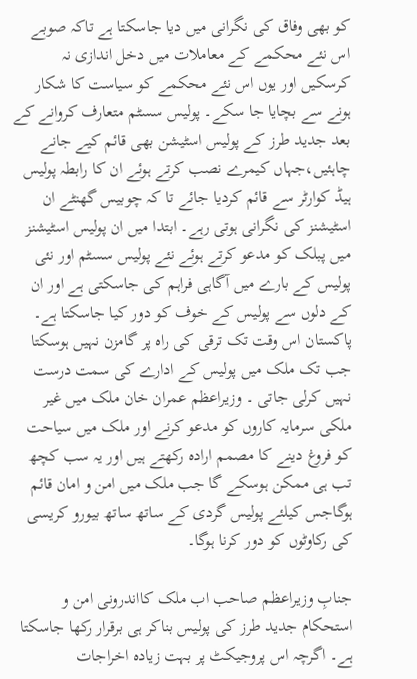کو بھی وفاق کی نگرانی میں دیا جاسکتا ہے تاکہ صوبے اس نئے محکمے کے معاملات میں دخل اندازی نہ کرسکیں اور یوں اس نئے محکمے کو سیاست کا شکار ہونے سے بچایا جا سکے۔ پولیس سسٹم متعارف کروانے کے بعد جدید طرز کے پولیس اسٹیشن بھی قائم کیے جانے چاہئیں،جہاں کیمرے نصب کرتے ہوئے ان کا رابطہ پولیس ہیڈ کوارٹر سے قائم کردیا جائے تا کہ چوبیس گھنٹے ان اسٹیشنز کی نگرانی ہوتی رہے۔ ابتدا میں ان پولیس اسٹیشنز میں پبلک کو مدعو کرتے ہوئے نئے پولیس سسٹم اور نئی پولیس کے بارے میں آگاہی فراہم کی جاسکتی ہے اور ان کے دلوں سے پولیس کے خوف کو دور کیا جاسکتا ہے۔ پاکستان اس وقت تک ترقی کی راہ پر گامزن نہیں ہوسکتا جب تک ملک میں پولیس کے ادارے کی سمت درست نہیں کرلی جاتی ۔ وزیراعظم عمران خان ملک میں غیر ملکی سرمایہ کاروں کو مدعو کرنے اور ملک میں سیاحت کو فروغ دینے کا مصمم ارادہ رکھتے ہیں اور یہ سب کچھ تب ہی ممکن ہوسکے گا جب ملک میں امن و امان قائم ہوگاجس کیلئے پولیس گردی کے ساتھ ساتھ بیورو کریسی کی رکاوٹوں کو دور کرنا ہوگا۔

جنابِ وزیراعظم صاحب اب ملک کااندرونی امن و استحکام جدید طرز کی پولیس بناکر ہی برقرار رکھا جاسکتا ہے۔ اگرچہ اس پروجیکٹ پر بہت زیادہ اخراجات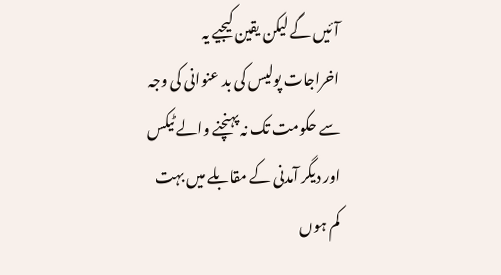آئیں گے لیکن یقین کیجیے یہ اخراجات پولیس کی بد عنوانی کی وجہ سے حکومت تک نہ پہنچنے والے ٹیکس اور دیگر آمدنی کے مقابلے میں بہت کم ہوں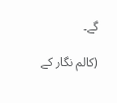گے۔

(کالم نگار کے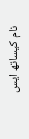نام کیساتھ ایس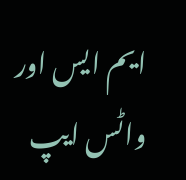ایم ایس اور واٹس ایپ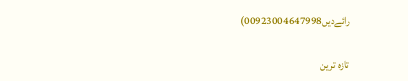رائےدیں00923004647998)

تازہ ترین